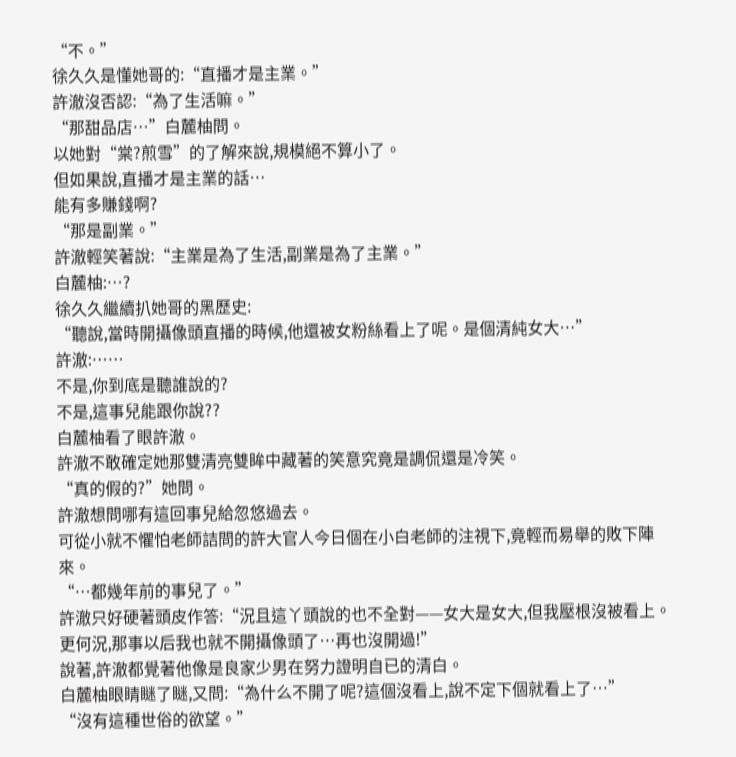“不。”
徐久久是懂她哥的:“直播才是主業。”
許澈沒否認:“為了生活嘛。”
“那甜品店…”白麓柚問。
以她對“棠?煎雪”的了解來說,規模絕不算小了。
但如果說,直播才是主業的話…
能有多賺錢啊?
“那是副業。”
許澈輕笑著說:“主業是為了生活,副業是為了主業。”
白麓柚:…?
徐久久繼續扒她哥的黑歷史:
“聽說,當時開攝像頭直播的時候,他還被女粉絲看上了呢。是個清純女大…”
許澈:……
不是,你到底是聽誰說的?
不是,這事兒能跟你說??
白麓柚看了眼許澈。
許澈不敢確定她那雙清亮雙眸中藏著的笑意究竟是調侃還是冷笑。
“真的假的?”她問。
許澈想問哪有這回事兒給忽悠過去。
可從小就不懼怕老師詰問的許大官人今日個在小白老師的注視下,竟輕而易舉的敗下陣來。
“…都幾年前的事兒了。”
許澈只好硬著頭皮作答:“況且這丫頭說的也不全對——女大是女大,但我壓根沒被看上。更何況,那事以后我也就不開攝像頭了…再也沒開過!”
說著,許澈都覺著他像是良家少男在努力證明自已的清白。
白麓柚眼睛瞇了瞇,又問:“為什么不開了呢?這個沒看上,說不定下個就看上了…”
“沒有這種世俗的欲望。”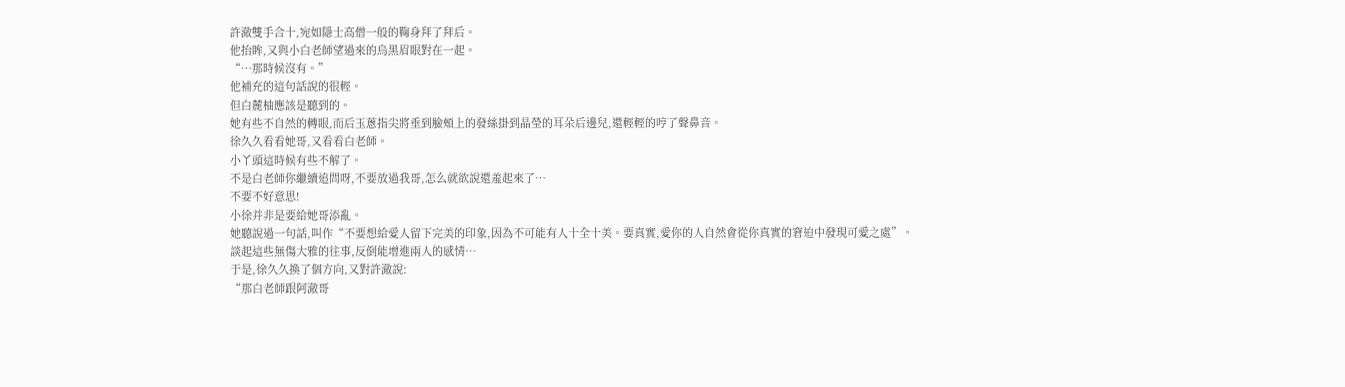許澈雙手合十,宛如隱士高僧一般的鞠身拜了拜后。
他抬眸,又與小白老師望過來的烏黑眉眼對在一起。
“…那時候沒有。”
他補充的這句話說的很輕。
但白麓柚應該是聽到的。
她有些不自然的轉眼,而后玉蔥指尖將垂到臉頰上的發絲掛到晶瑩的耳朵后邊兒,還輕輕的哼了聲鼻音。
徐久久看看她哥,又看看白老師。
小丫頭這時候有些不解了。
不是白老師你繼續追問呀,不要放過我哥,怎么就欲說還羞起來了…
不要不好意思!
小徐并非是要給她哥添亂。
她聽說過一句話,叫作“不要想給愛人留下完美的印象,因為不可能有人十全十美。要真實,愛你的人自然會從你真實的窘迫中發現可愛之處”。
談起這些無傷大雅的往事,反倒能增進兩人的感情…
于是,徐久久換了個方向,又對許澈說:
“那白老師跟阿澈哥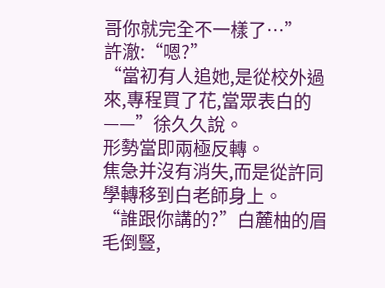哥你就完全不一樣了…”
許澈:“嗯?”
“當初有人追她,是從校外過來,專程買了花,當眾表白的——”徐久久說。
形勢當即兩極反轉。
焦急并沒有消失,而是從許同學轉移到白老師身上。
“誰跟你講的?”白麓柚的眉毛倒豎,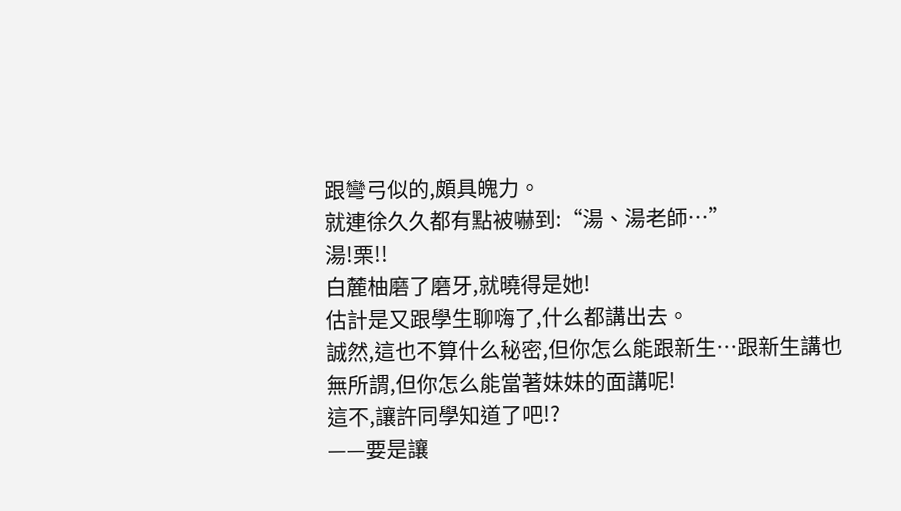跟彎弓似的,頗具魄力。
就連徐久久都有點被嚇到:“湯、湯老師…”
湯!栗!!
白麓柚磨了磨牙,就曉得是她!
估計是又跟學生聊嗨了,什么都講出去。
誠然,這也不算什么秘密,但你怎么能跟新生…跟新生講也無所謂,但你怎么能當著妹妹的面講呢!
這不,讓許同學知道了吧!?
——要是讓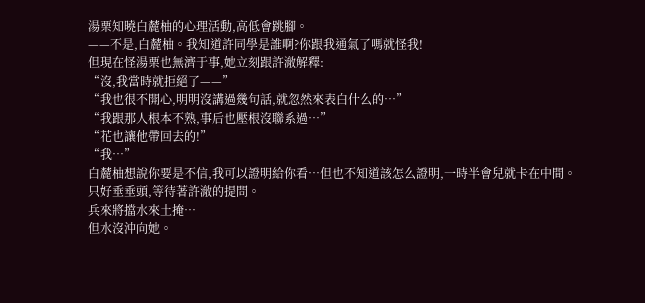湯栗知曉白麓柚的心理活動,高低會跳腳。
——不是,白麓柚。我知道許同學是誰啊?你跟我通氣了嗎就怪我!
但現在怪湯栗也無濟于事,她立刻跟許澈解釋:
“沒,我當時就拒絕了——”
“我也很不開心,明明沒講過幾句話,就忽然來表白什么的…”
“我跟那人根本不熟,事后也壓根沒聯系過…”
“花也讓他帶回去的!”
“我…”
白麓柚想說你要是不信,我可以證明給你看…但也不知道該怎么證明,一時半會兒就卡在中間。
只好垂垂頭,等待著許澈的提問。
兵來將擋水來土掩…
但水沒沖向她。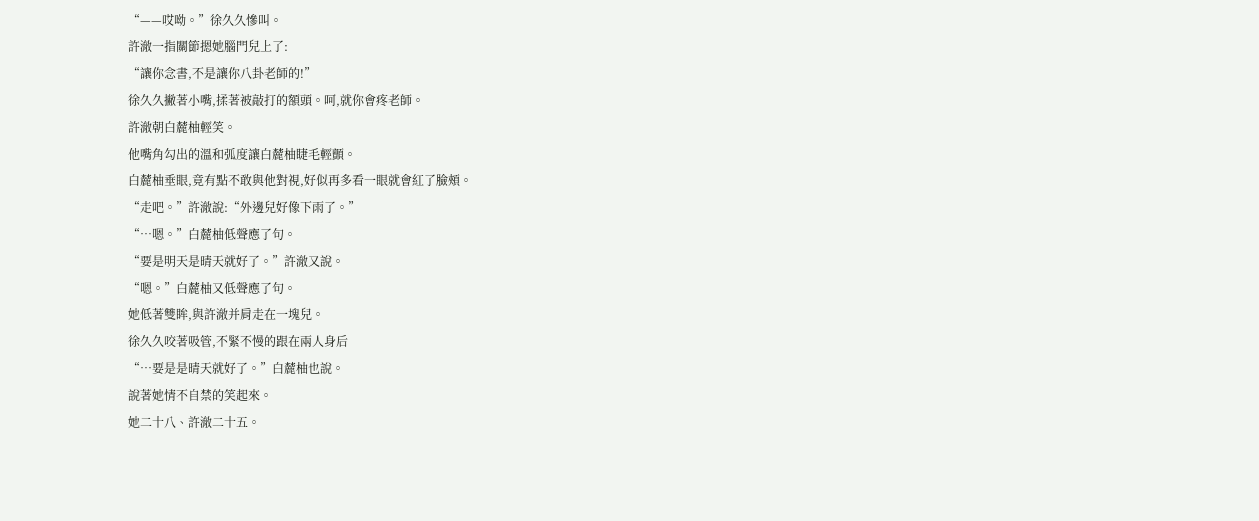“——哎呦。”徐久久慘叫。
許澈一指關節摁她腦門兒上了:
“讓你念書,不是讓你八卦老師的!”
徐久久撇著小嘴,揉著被敲打的額頭。呵,就你會疼老師。
許澈朝白麓柚輕笑。
他嘴角勾出的溫和弧度讓白麓柚睫毛輕顫。
白麓柚垂眼,竟有點不敢與他對視,好似再多看一眼就會紅了臉頰。
“走吧。”許澈說:“外邊兒好像下雨了。”
“…嗯。”白麓柚低聲應了句。
“要是明天是晴天就好了。”許澈又說。
“嗯。”白麓柚又低聲應了句。
她低著雙眸,與許澈并肩走在一塊兒。
徐久久咬著吸管,不緊不慢的跟在兩人身后
“…要是是晴天就好了。”白麓柚也說。
說著她情不自禁的笑起來。
她二十八、許澈二十五。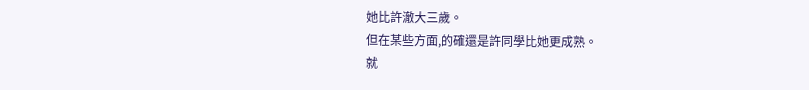她比許澈大三歲。
但在某些方面,的確還是許同學比她更成熟。
就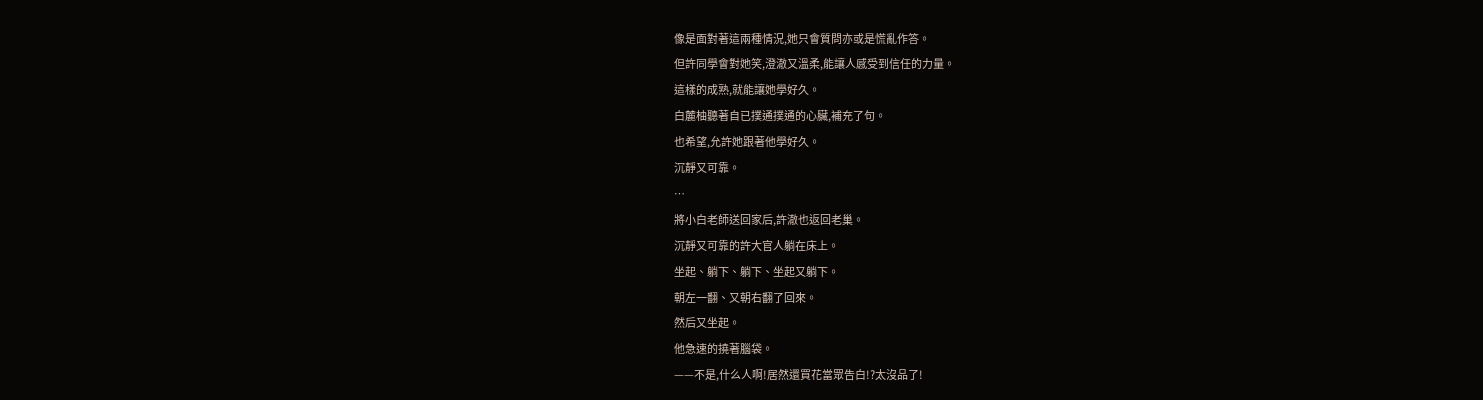像是面對著這兩種情況,她只會質問亦或是慌亂作答。
但許同學會對她笑,澄澈又溫柔,能讓人感受到信任的力量。
這樣的成熟,就能讓她學好久。
白麓柚聽著自已撲通撲通的心臟,補充了句。
也希望,允許她跟著他學好久。
沉靜又可靠。
…
將小白老師送回家后,許澈也返回老巢。
沉靜又可靠的許大官人躺在床上。
坐起、躺下、躺下、坐起又躺下。
朝左一翻、又朝右翻了回來。
然后又坐起。
他急速的撓著腦袋。
——不是,什么人啊!居然還買花當眾告白!?太沒品了!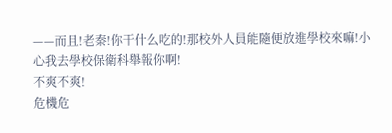——而且!老秦!你干什么吃的!那校外人員能隨便放進學校來嘛!小心我去學校保衛科舉報你啊!
不爽不爽!
危機危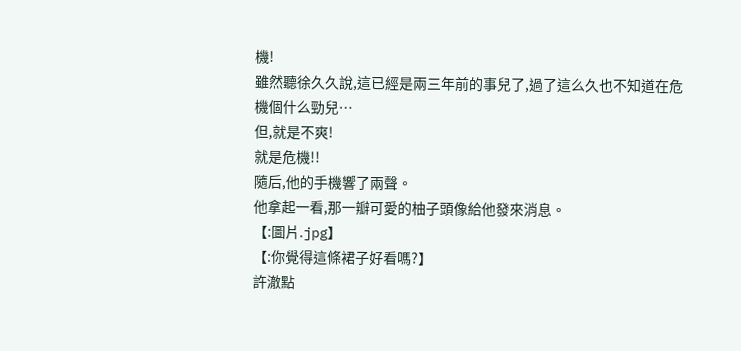機!
雖然聽徐久久說,這已經是兩三年前的事兒了,過了這么久也不知道在危機個什么勁兒…
但,就是不爽!
就是危機!!
隨后,他的手機響了兩聲。
他拿起一看,那一瓣可愛的柚子頭像給他發來消息。
【:圖片.jpg】
【:你覺得這條裙子好看嗎?】
許澈點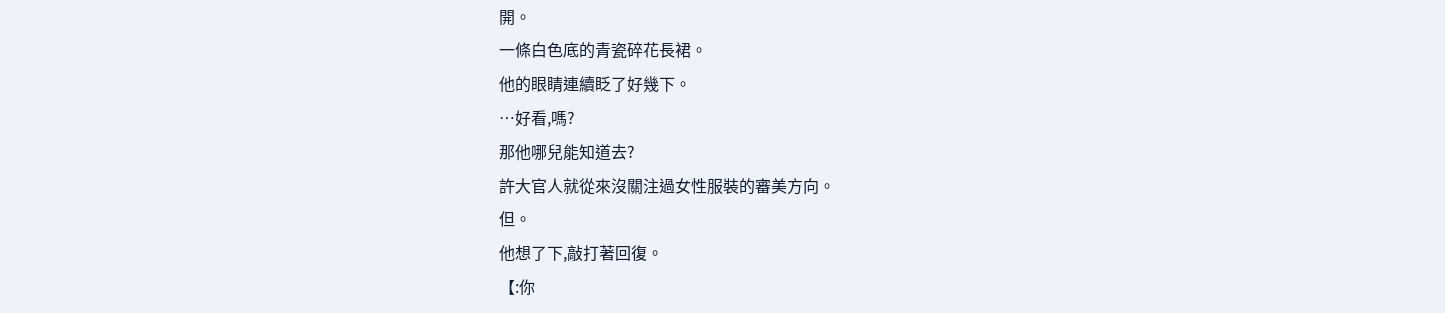開。
一條白色底的青瓷碎花長裙。
他的眼睛連續眨了好幾下。
…好看,嗎?
那他哪兒能知道去?
許大官人就從來沒關注過女性服裝的審美方向。
但。
他想了下,敲打著回復。
【:你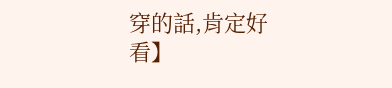穿的話,肯定好看】